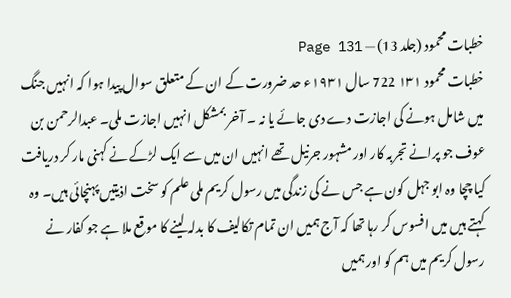خطبات محمود (جلد 13) — Page 131
خطبات محمود ۱۳۱ 722 سال ۱۹۳۱ء حد ضرورت کے ان کے متعلق سوال پیدا ہوا کہ انہیں جنگ میں شامل ہونے کی اجازت دے دی جائے یا نہ ۔ آخر بمشکل انہیں اجازت ملی۔ عبدالرحمن بن عوف جو پرانے تجربہ کار اور مشہور جرنیل تھے انہیں ان میں سے ایک لڑکے نے کہنی مار کر دریافت کیا چچا وہ ابو جہل کون ہے جس نے کی زندگی میں رسول کریم ملی علم کو سخت اذیتیں پہنچائی ہیں۔ وہ کہتے ہیں میں افسوس کر رہا تھا کہ آج ہمیں ان تمام تکالیف کا بدلہ لینے کا موقع ملا ہے جو کفار نے رسول کریم میں ہم کو اور ہمیں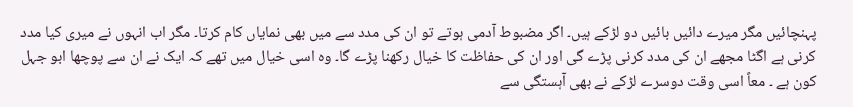پہنچائیں مگر میرے دائیں بائیں دو لڑکے ہیں۔ اگر مضبوط آدمی ہوتے تو ان کی مدد سے میں بھی نمایاں کام کرتا۔ مگر اب انہوں نے میری کیا مدد کرنی ہے اگٹا مجھے ان کی مدد کرنی پڑے گی اور ان کی حفاظت کا خیال رکھنا پڑے گا۔ وہ اسی خیال میں تھے کہ ایک نے ان سے پوچھا ابو جہل کون ہے ۔ معاً اسی وقت دوسرے لڑکے نے بھی آہستگی سے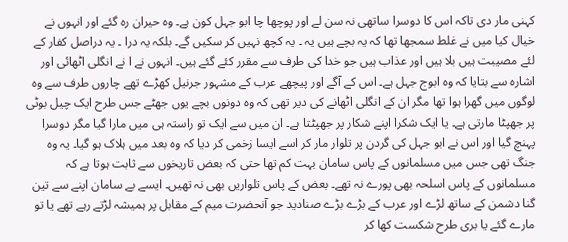کہنی مار دی تاکہ اس کا دوسرا ساتھی نہ سن لے اور پوچھا چا ابو جہل کون ہے۔ وہ حیران رہ گئے اور انہوں نے خیال کیا میں نے غلط سمجھا تھا کہ یہ بچے ہیں یہ ۔ یہ کچھ نہیں کر سکیں گے۔ بلکہ یہ درا ۔ یہ دراصل کفار کے لئے مصیبت ہیں بلا ہیں اور عذاب ہیں جو خدا کی طرف سے مقرر کئے گئے ہیں۔ انہوں نے ا نے انگلی اٹھائی اور اشارہ سے بتایا کہ وہ ابوج جہل ہے۔ اس کے آگے اور پیچھے عرب کے مشہور جرنیل کھڑے تھے چاروں طرف سے وہ لوگوں میں گھرا ہوا تھا مگر ان کے انگلی اٹھانے کی دیر تھی کہ وہ دونوں بچے یوں جھٹے جس طرح ایک چیل بوٹی پر جھپٹا مارتی ہے۔ یا ایک شکرا اپنے شکار پر جھپٹتا ہے۔ ان میں سے ایک تو راستہ ہی میں مارا گیا مگر دوسرا پہنچ گیا اور اس نے ابو جہل کی گردن پر تلوار مار کر اسے ایسا زخمی کر دیا کہ وہ بعد میں ہلاک ہو گیا۔ یہ وہ جنگ تھی جس میں مسلمانوں کے پاس سامان بہت کم تھا حتی کہ بعض تاریخوں سے ثابت ہوتا ہے کہ مسلمانوں کے پاس اسلحہ بھی پورے نہ تھے۔ بعض کے پاس تلواریں بھی نہ تھیں۔ ایسے بے سامان اپنے سے تین گنا دشمن کے ساتھ لڑے اور عرب کے بڑے بڑے صنادید جو آنحضرت میم کے مقابل پر ہمیشہ لڑتے رہے تھے یا تو مارے گئے یا بری طرح شکست کھا کر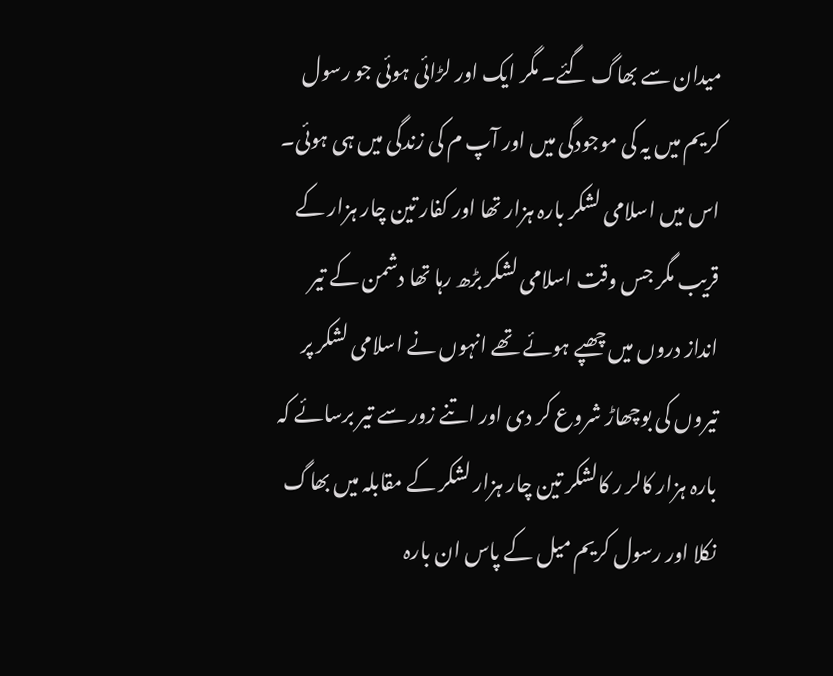میدان سے بھاگ گئے۔ مگر ایک اور لڑائی ہوئی جو رسول کریم میں یہ کی موجودگی میں اور آپ م کی زندگی میں ہی ہوئی۔ اس میں اسلامی لشکر بارہ ہزار تھا اور کفار تین چار ہزار کے قریب مگر جس وقت اسلامی لشکر بڑھ رہا تھا دشمن کے تیر انداز دروں میں چھپے ہوئے تھے انہوں نے اسلامی لشکر پر تیروں کی بوچھاڑ شروع کر دی اور اتنے زور سے تیر برسائے کہ بارہ ہزار کالر ر کالشکر تین چار ہزار لشکر کے مقابلہ میں بھاگ نکلا اور رسول کریم میل کے پاس ان بارہ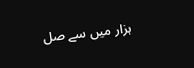ہزار میں سے صل